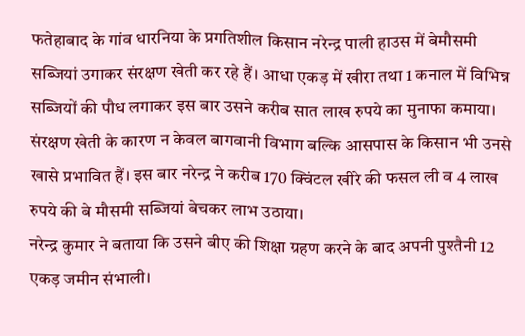फतेहाबाद के गांव धारनिया के प्रगतिशील किसान नरेन्द्र पाली हाउस में बेमौसमी सब्जियां उगाकर संरक्षण खेती कर रहे हैं। आधा एकड़ में खीरा तथा 1 कनाल में विभिन्न सब्जियों की पौध लगाकर इस बार उसने करीब सात लाख रुपये का मुनाफा कमाया। संरक्षण खेती के कारण न केवल बागवानी विभाग बल्कि आसपास के किसान भी उनसे खासे प्रभावित हैं। इस बार नरेन्द्र ने करीब 170 क्विंटल खीरे की फसल ली व 4 लाख रुपये की बे मौसमी सब्जियां बेचकर लाभ उठाया।
नरेन्द्र कुमार ने बताया कि उसने बीए की शिक्षा ग्रहण करने के बाद अपनी पुश्तैनी 12 एकड़ जमीन संभाली।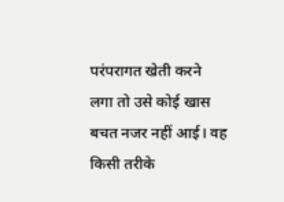परंपरागत खेती करने लगा तो उसे कोई खास बचत नजर नहीं आई। वह किसी तरीके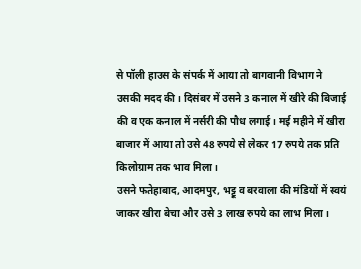से पॉली हाउस के संपर्क में आया तो बागवानी विभाग ने उसकी मदद की। दिसंबर में उसने 3 कनाल में खीरे की बिजाई की व एक कनाल में नर्सरी की पौध लगाई। मई महीने में खीरा बाजार में आया तो उसे 48 रुपये से लेकर 17 रुपये तक प्रति किलोग्राम तक भाव मिला।
उसने फतेहाबाद, आदमपुर, भट्टू व बरवाला की मंडियों में स्वयं जाकर खीरा बेचा और उसे 3 लाख रुपये का लाभ मिला।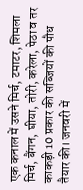एक कनाल में उसने मिर्च, टमाटर, शिमला मिर्च, बैंगन, घीया, तोरी, करेला, पेठा व तर काकड़ी 10 प्रकार की सब्जियों की पौध तैयार की। जनवरी में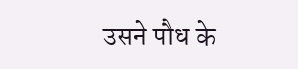उसने पौध के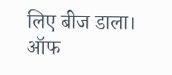लिए बीज डाला। ऑफ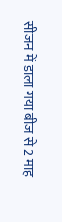सीजन में डाला गया बीज से 2 माह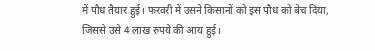में पौध तैयार हुई। फरवरी में उसने किसानों को इस पौध को बेच दिया, जिससे उसे 4 लाख रुपये की आय हुई।